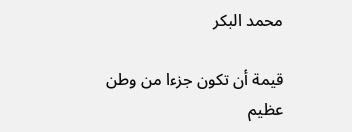محمد البكر

قيمة أن تكون جزءا من وطن عظيم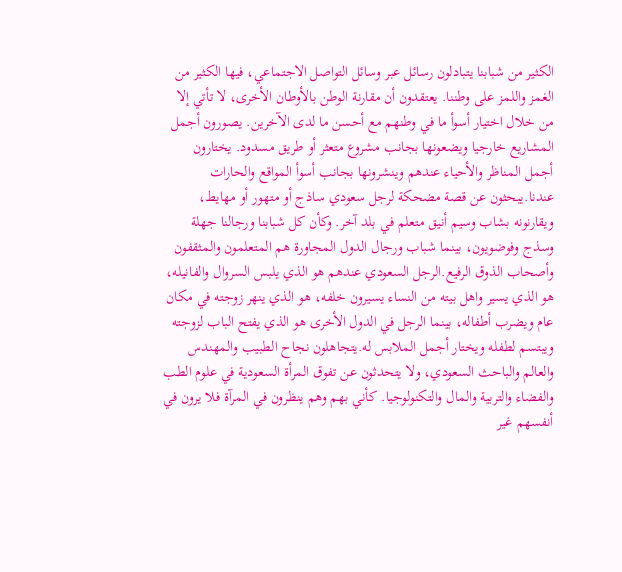الكثير من شبابنا يتبادلون رسائل عبر وسائل التواصل الاجتماعي، فيها الكثير من الغمز واللمز على وطننا. يعتقدون أن مقارنة الوطن بالأوطان الأخرى، لا تأتي إلا من خلال اختيار أسوأ ما في وطنهم مع أحسن ما لدى الآخرين. يصورون أجمل المشاريع خارجيا ويضعونها بجانب مشروع متعثر أو طريق مسدود. يختارون أجمل المناظر والأحياء عندهم وينشرونها بجانب أسوأ المواقع والحارات عندنا.يبحثون عن قصة مضحكة لرجل سعودي ساذج أو متهور أو مهايط، ويقارنونه بشاب وسيم أنيق متعلم في بلد آخر. وكأن كل شبابنا ورجالنا جهلة وسذج وفوضويون، بينما شباب ورجال الدول المجاورة هم المتعلمون والمثقفون وأصحاب الذوق الرفيع.الرجل السعودي عندهم هو الذي يلبس السروال والفانيله، هو الذي يسير واهل بيته من النساء يسيرون خلفه، هو الذي ينهر زوجته في مكان عام ويضرب أطفاله، بينما الرجل في الدول الأخرى هو الذي يفتح الباب لزوجته ويبتسم لطفله ويختار أجمل الملابس له.يتجاهلون نجاح الطبيب والمهندس والعالم والباحث السعودي، ولا يتحدثون عن تفوق المرأة السعودية في علوم الطب والفضاء والتربية والمال والتكنولوجيا. كأني بهم وهم ينظرون في المرآة فلا يرون في أنفسهم غير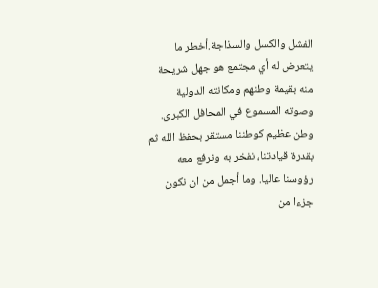الفشل والكسل والسذاجة.أخطر ما يتعرض له أي مجتمع هو جهل شريحة منه بقيمة وطنهم ومكانته الدولية وصوته المسموع في المحافل الكبرى. وطن عظيم كوطننا مستقر بحفظ الله ثم بقدرة قيادتنا، نفخر به ونرفع معه رؤوسنا عاليا. وما أجمل من ان نكون جزءا من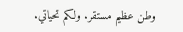وطن عظيم مستقر. ولكم تحياتي.